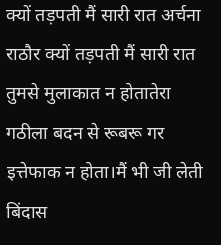क्यों तड़पती मैं सारी रात अर्चना राठौर क्यों तड़पती मैं सारी रात तुमसे मुलाकात न होतातेरा गठीला बदन से रूबरू गर इत्तेफाक न होता।मैं भी जी लेती बिंदास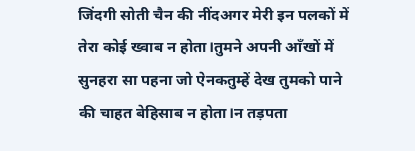जिंदगी सोती चैन की नींदअगर मेरी इन पलकों में तेरा कोई ख्वाब न होता।तुमने अपनी आँखों में सुनहरा सा पहना जो ऐनकतुम्हें देख तुमको पाने की चाहत बेहिसाब न होता।न तड़पता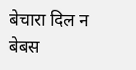बेचारा दिल न बेबस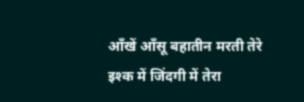आँखें आँसू बहातीन मरती तेरे इश्क में जिंदगी में तेरा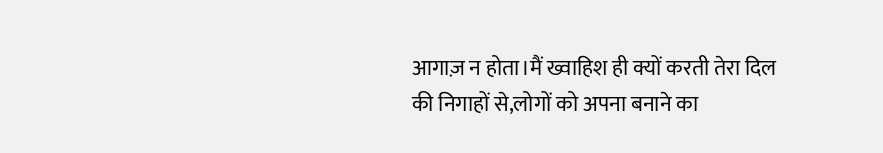आगाज़ न होता।मैं ख्वाहिश ही क्यों करती तेरा दिल की निगाहों से,लोगों को अपना बनाने का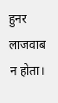हुनर लाजवाब न होता।